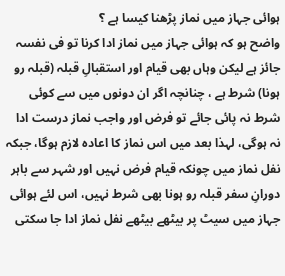ہوائی جہاز میں نماز پڑھنا کیسا ہے ؟
واضح ہو کہ ہوائی جہاز میں نماز ادا کرنا تو فی نفسہ جائز ہے لیکن وہاں بھی قیام اور استقبالِ قبلہ (قبلہ رو ہونا) شرط ہے ، چنانچہ اگر ان دونوں میں سے کوئی شرط نہ پائی جائے تو فرض اور واجب نماز درست ادا نہ ہوگی، لہذا بعد میں اس نماز کا اعادہ لازم ہوگا، جبکہ نفل نماز میں چونکہ قیام فرض نہیں اور شہر سے باہر دورانِ سفر قبلہ رو ہونا بھی شرط نہیں، اس لئے ہوائی جہاز میں سیٹ پر بیٹھے بیٹھے نفل نماز ادا جا سکتی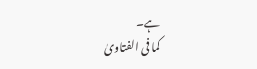ہے۔
کما فی الفتاوىٰ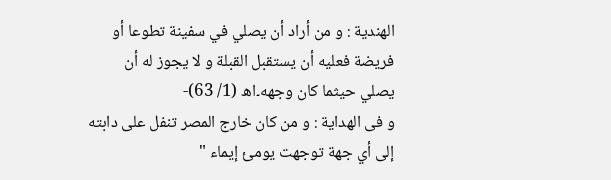الهندية : و من أراد أن يصلي في سفينة تطوعا أو فريضة فعليه أن يستقبل القبلة و لا يجوز له أن يصلي حيثما كان وجهه۔اھ (1/ 63)-
و فی الهداية : و من كان خارج المصر تنفل على دابته إلى أي جهة توجهت يومئ إيماء "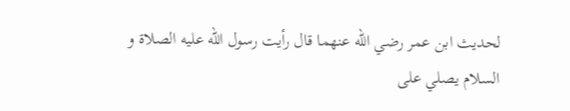لحديث ابن عمر رضي الله عنهما قال رأيت رسول الله عليه الصلاة و السلام يصلي على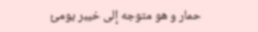حمار و هو متوجه إلى خيبر يومئ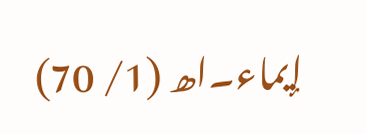إيماء۔اھ (1/ 70)